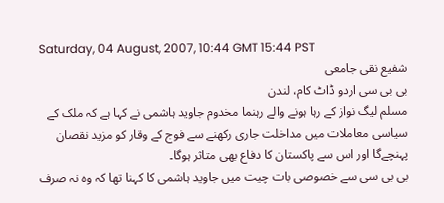Saturday, 04 August, 2007, 10:44 GMT 15:44 PST
شفیع نقی جامعی
بی بی سی اردو ڈاٹ کام، لندن
مسلم لیگ نواز کے رہا ہونے والے رہنما مخدوم جاوید ہاشمی نے کہا ہے کہ ملک کے سیاسی معاملات میں مداخلت جاری رکھنے سے فوج کے وقار کو مزید نقصان پہنچےگا اور اس سے پاکستان کا دفاع بھی متاثر ہوگا۔
بی بی سی سے خصوصی بات چیت میں جاوید ہاشمی کا کہنا تھا کہ وہ نہ صرف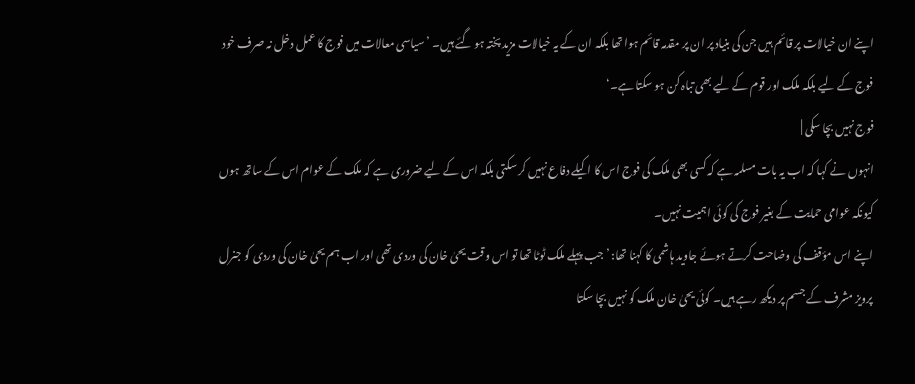اپنے ان خیالات پر قائم ہیں جن کی بنیاد پر ان پر مقدمہ قائم ہوا تھا بلکہ ان کے یہ خیالات مزید پختہ ہو گئے ہیں۔ ’سیاسی معالات میں فوج کا عمل دخل نہ صرف خود فوج کے لیے بلکہ ملک اور قوم کے لیے بھی تباہ کن ہو سکتا ہے۔‘
فوج نہیں بچا سکی |
انہوں نے کہا کہ اب یہ بات مسلمہ ہے کہ کسی بھی ملک کی فوج اس کا اکیلے دفاع نہیں کر سکتی بلکہ اس کے لیے ضروری ہے کہ ملک کے عوام اس کے ساتھ ہوں کیونکہ عوامی حمایت کے بغیر فوج کی کوئی اہمیت نہیں۔
اپنے اس مؤقف کی وضاحت کرتے ہوئے جاوید ہاشمی کا کہنا تھا: ’جب پہلے ملک ٹوٹا تھا تو اس وقت یحیٰ خان کی وردی تھی اور اب ہم یحیٰ خان کی وردی کو جنرل پرویز مشرف کے جسم پر دیکھ رہے ہیں۔ کوئی یحیٰ خان ملک کو نہیں بچا سکتا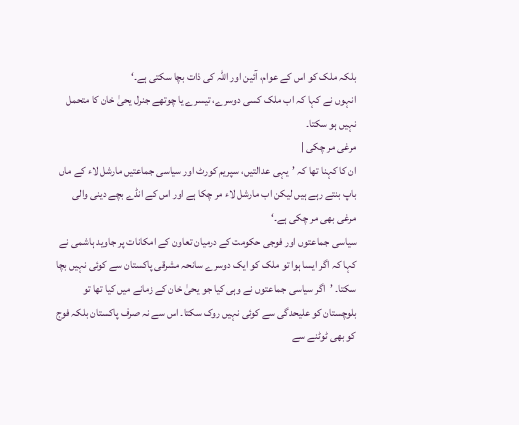بلکہ ملک کو اس کے عوام، آئین اور اللہ کی ذات بچا سکتی ہے۔‘
انہوں نے کہا کہ اب ملک کسی دوسرے، تیسرے یا چوتھے جنرل یحیٰ خان کا متحمل نہیں ہو سکتا۔
مرغی مر چکی |
ان کا کہنا تھا کہ ’یہی عدالتیں، سپریم کورٹ اور سیاسی جماعتیں مارشل لاء کے ماں باپ بنتے رہے ہیں لیکن اب مارشل لاء مر چکا ہے اور اس کے انڈے بچے دینی والی مرغی بھی مر چکی ہے۔‘
سیاسی جماعتوں اور فوجی حکومت کے درمیان تعاون کے امکانات پر جاوید ہاشمی نے کہا کہ اگر ایسا ہوا تو ملک کو ایک دوسرے سانحہ مشرقی پاکستان سے کوئی نہیں بچا سکتا۔ ’اگر سیاسی جماعتوں نے وہی کیا جو یحیٰ خان کے زمانے میں کیا تھا تو بلوچستان کو علیحدگی سے کوئی نہیں روک سکتا۔ اس سے نہ صرف پاکستان بلکہ فوج کو بھی ٹوٹنے سے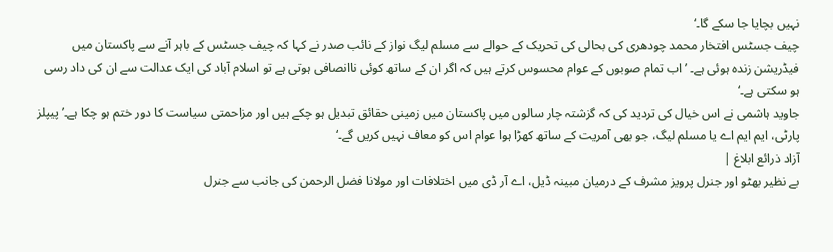نہیں بچایا جا سکے گا۔‘
چیف جسٹس افتخار محمد چودھری کی بحالی کی تحریک کے حوالے سے مسلم لیگ نواز کے نائب صدر نے کہا کہ چیف جسٹس کے باہر آنے سے پاکستان میں فیڈریشن زندہ ہوئی ہے۔ ’اب تمام صوبوں کے عوام محسوس کرتے ہیں کہ اگر ان کے ساتھ کوئی ناانصافی ہوتی ہے تو اسلام آباد کی ایک عدالت سے ان کی داد رسی ہو سکتی ہے۔‘
جاوید ہاشمی نے اس خیال کی تردید کی کہ گزشتہ چار سالوں میں پاکستان میں زمینی حقائق تبدیل ہو چکے ہیں اور مزاحمتی سیاست کا دور ختم ہو چکا ہے۔’پیپلز پارٹی، ایم ایم اے یا مسلم لیگ، جو بھی آمریت کے ساتھ کھڑا ہوا عوام اس کو معاف نہیں کریں گے۔‘
آزاد ذرائع ابلاغ |
بے نظیر بھٹو اور جنرل پرویز مشرف کے درمیان مبینہ ڈیل، اے آر ڈی میں اختلافات اور مولانا فضل الرحمن کی جانب سے جنرل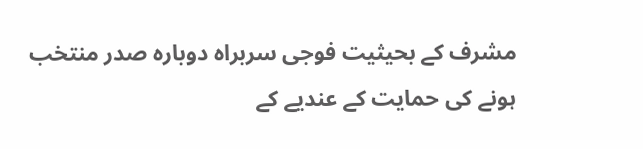مشرف کے بحیثیت فوجی سربراہ دوبارہ صدر منتخب ہونے کی حمایت کے عندیے کے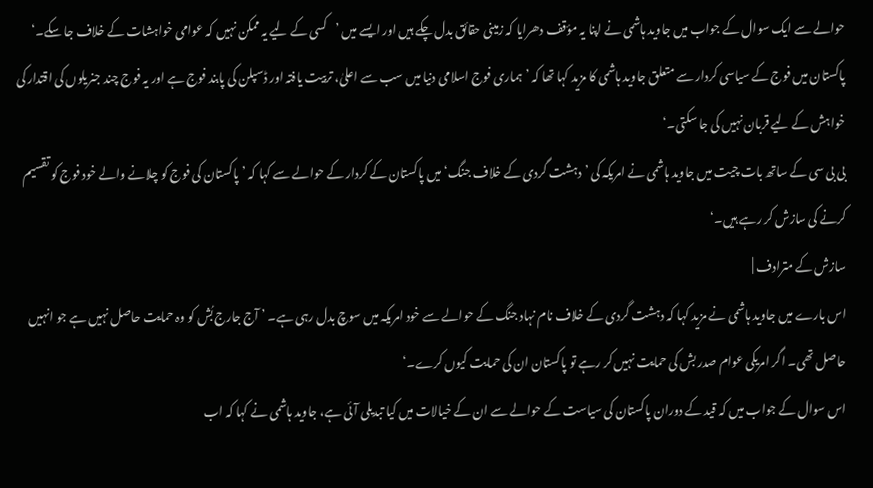حوالے سے ایک سوال کے جواب میں جاوید ہاشمی نے اپنا یہ مؤقف دھرایا کہ زمینی حقائق بدل چکے ہیں اور ایسے میں ’کسی کے لیے یہ ممکن نہیں کہ عوامی خواہشات کے خلاف جا سکے۔‘
پاکستان میں فوج کے سیاسی کردار سے متعلق جاوید ہاشمی کا مزید کہا تھا کہ ’ہماری فوج اسلامی دنیا میں سب سے اعلیٰ، تربیت یافتہ اور ڈسپلن کی پابند فوج ہے اور یہ فوج چند جنریلوں کی اقتدار کی خواہش کے لیے قربان نہیں کی جا سکتی۔‘
بی بی سی کے ساتھ بات چیت میں جاوید ہاشمی نے امریکہ کی ’دہشت گردی کے خلاف جنگ‘ میں پاکستان کے کردار کے حوالے سے کہا کہ ’پاکستان کی فوج کو چلانے والے خود فوج کو تقسیم کرنے کی سازش کر رہے ہیں۔‘
سازش کے مترادف |
اس بارے میں جاوید ہاشمی نے مزید کہا کہ دہشت گردی کے خلاف نام نہاد جنگ کے حوالے سے خود امریکہ میں سوچ بدل رہی ہے۔ ’ آج جارج بُش کو وہ حمایت حاصل نہیں ہے جو انہیں حاصل تھی۔ اگر امریکی عوام صدر بش کی حمایت نہیں کر رہے تو پاکستان ان کی حمایت کیوں کرے۔‘
اس سوال کے جواب میں کہ قید کے دوران پاکستان کی سیاست کے حوالے سے ان کے خیالات میں کیا تبدیلی آئی ہے، جاوید ہاشمی نے کہا کہ اب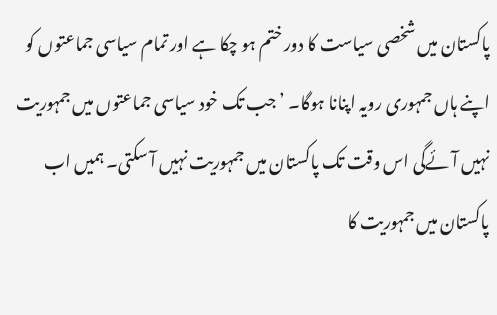پاکستان میں شخصی سیاست کا دور ختم ہو چکا ہے اور تمام سیاسی جماعتوں کو اپنے ہاں جمہوری رویہ اپنانا ہوگا۔ ’ جب تک خود سیاسی جماعتوں میں جمہوریت نہیں آئےگی اس وقت تک پاکستان میں جمہوریت نہیں آ سکتی۔ ہمیں اب پاکستان میں جمہوریت کا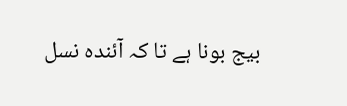بیج بونا ہے تا کہ آئندہ نسل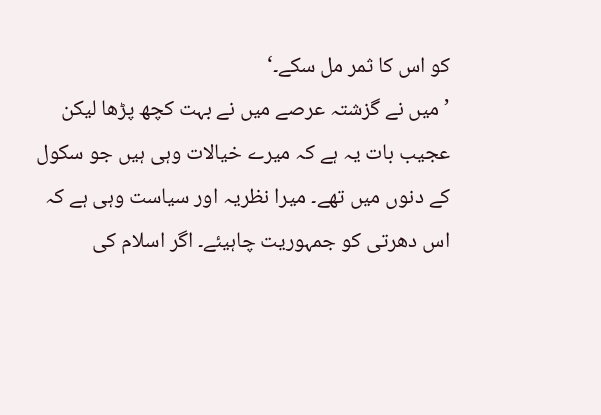کو اس کا ثمر مل سکے۔‘
’ میں نے گزشتہ عرصے میں نے بہت کچھ پڑھا لیکن عجیب بات یہ ہے کہ میرے خیالات وہی ہیں جو سکول کے دنوں میں تھے۔ میرا نظریہ اور سیاست وہی ہے کہ اس دھرتی کو جمہوریت چاہیئے۔ اگر اسلام کی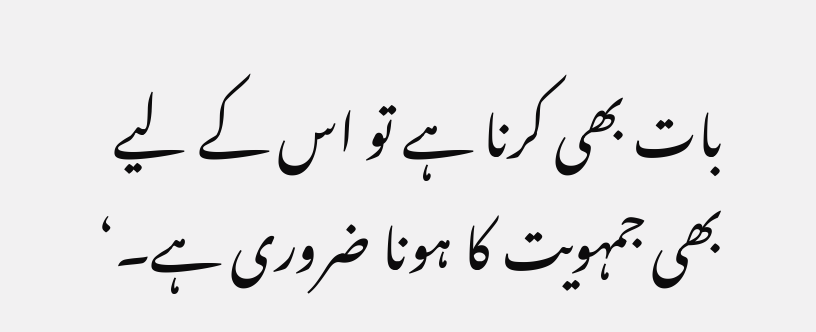بات بھی کرنا ہے تو اس کے لیے بھی جمہویت کا ہونا ضروری ہے۔‘